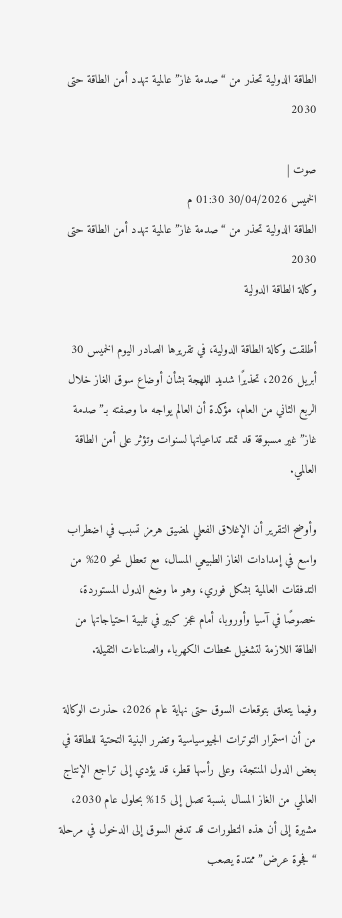الطاقة الدولية تحذر من “صدمة غاز” عالمية تهدد أمن الطاقة حتى 2030

صوت |
الخميس 30/04/2026 01:30 م
الطاقة الدولية تحذر من “صدمة غاز” عالمية تهدد أمن الطاقة حتى 2030
وكالة الطاقة الدولية

أطلقت وكالة الطاقة الدولية، في تقريرها الصادر اليوم الخميس 30 أبريل 2026، تحذيرًا شديد اللهجة بشأن أوضاع سوق الغاز خلال الربع الثاني من العام، مؤكدة أن العالم يواجه ما وصفته بـ”صدمة غاز” غير مسبوقة قد تمتد تداعياتها لسنوات وتؤثر على أمن الطاقة العالمي.

وأوضح التقرير أن الإغلاق الفعلي لمضيق هرمز تسبب في اضطراب واسع في إمدادات الغاز الطبيعي المسال، مع تعطل نحو 20% من التدفقات العالمية بشكل فوري، وهو ما وضع الدول المستوردة، خصوصًا في آسيا وأوروبا، أمام عجز كبير في تلبية احتياجاتها من الطاقة اللازمة لتشغيل محطات الكهرباء والصناعات الثقيلة.

وفيما يتعلق بتوقعات السوق حتى نهاية عام 2026، حذرت الوكالة من أن استمرار التوترات الجيوسياسية وتضرر البنية التحتية للطاقة في بعض الدول المنتجة، وعلى رأسها قطر، قد يؤدي إلى تراجع الإنتاج العالمي من الغاز المسال بنسبة تصل إلى 15% بحلول عام 2030، مشيرة إلى أن هذه التطورات قد تدفع السوق إلى الدخول في مرحلة “فجوة عرض” ممتدة يصعب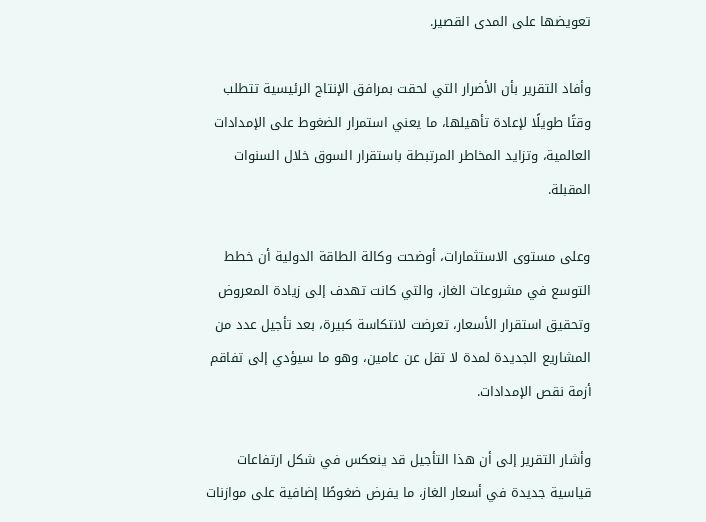تعويضها على المدى القصير.

وأفاد التقرير بأن الأضرار التي لحقت بمرافق الإنتاج الرئيسية تتطلب وقتًا طويلًا لإعادة تأهيلها، ما يعني استمرار الضغوط على الإمدادات العالمية، وتزايد المخاطر المرتبطة باستقرار السوق خلال السنوات المقبلة.

وعلى مستوى الاستثمارات، أوضحت وكالة الطاقة الدولية أن خطط التوسع في مشروعات الغاز، والتي كانت تهدف إلى زيادة المعروض وتحقيق استقرار الأسعار، تعرضت لانتكاسة كبيرة، بعد تأجيل عدد من المشاريع الجديدة لمدة لا تقل عن عامين، وهو ما سيؤدي إلى تفاقم أزمة نقص الإمدادات.

وأشار التقرير إلى أن هذا التأجيل قد ينعكس في شكل ارتفاعات قياسية جديدة في أسعار الغاز، ما يفرض ضغوطًا إضافية على موازنات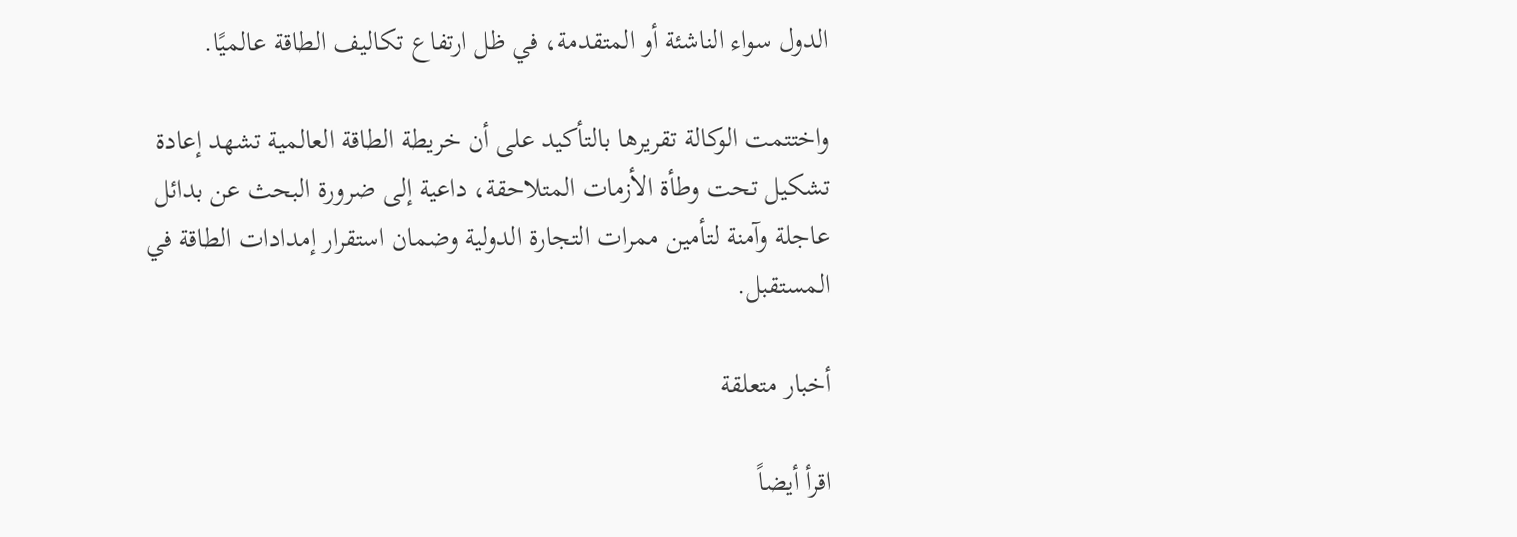الدول سواء الناشئة أو المتقدمة، في ظل ارتفاع تكاليف الطاقة عالميًا.

واختتمت الوكالة تقريرها بالتأكيد على أن خريطة الطاقة العالمية تشهد إعادة تشكيل تحت وطأة الأزمات المتلاحقة، داعية إلى ضرورة البحث عن بدائل عاجلة وآمنة لتأمين ممرات التجارة الدولية وضمان استقرار إمدادات الطاقة في المستقبل.

أخبار متعلقة

اقرأ أيضاً